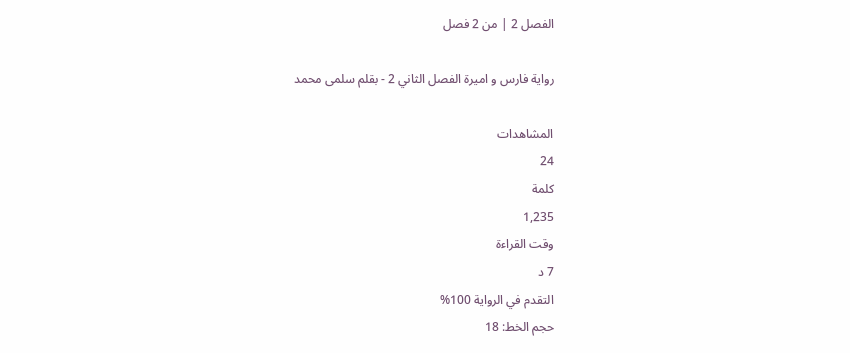الفصل 2 | من 2 فصل

رواية فارس و اميرة الفصل الثاني 2 - بقلم سلمى محمد

المشاهدات
24
كلمة
1,235
وقت القراءة
7 د
التقدم في الرواية 100%
حجم الخط: 18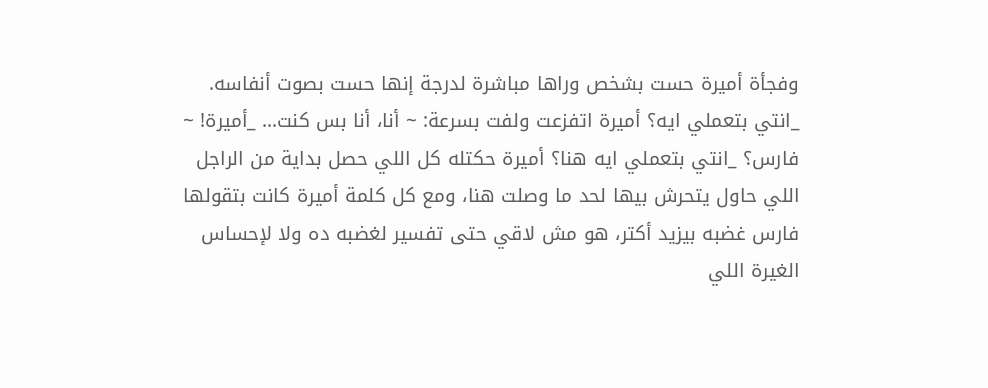وفجأة أميرة حست بشخص وراها مباشرة لدرجة إنها حست بصوت أنفاسه. _انتي بتعملي ايه؟ أميرة اتفزعت ولفت بسرعة: ~ أنا، أنا بس كنت... _أميرة! ~ فارس؟ _انتي بتعملي ايه هنا؟ أميرة حكتله كل اللي حصل بداية من الراجل اللي حاول يتحرش بيها لحد ما وصلت هنا، ومع كل كلمة أميرة كانت بتقولها فارس غضبه بيزيد أكتر، هو مش لاقي حتى تفسير لغضبه ده ولا لإحساس الغيرة اللي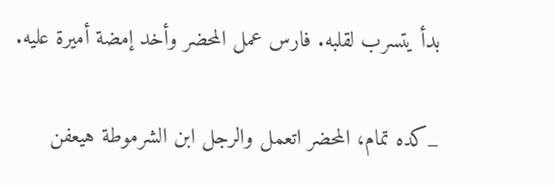بدأ يتسرب لقلبه. فارس عمل المحضر وأخد إمضة أميرة عليه.

_كده تمام، المحضر اتعمل والرجل ابن الشرموطة هيعفن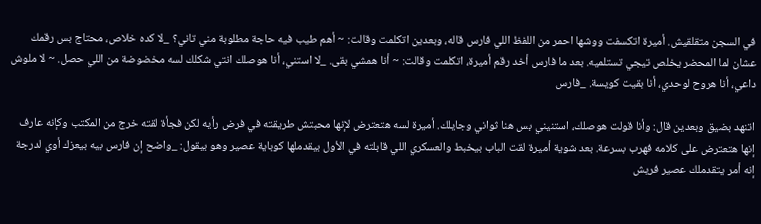في السجن متقلقيش. أميرة اتكسفت ووشها احمر من اللفظ اللي فارس قاله، وبعدين اتكلمت وقالت: ~ أهم طيب فيه حاجة مطلوبة مني تاني؟ _لا كده خلاص، محتاج بس رقمك عشان لما المحضر يخلص تيجي تستلميه. بعد ما فارس أخد رقم أميرة، اتكلمت وقالت: ~ أنا همشي بقى. _لا استني، أنا هوصلك انتي شكلك لسه مخضوضة من اللي حصل. ~ لا ملوش داعي، أنا هروح لوحدي، أنا بقيت كويسة. _فارس

اتنهد بضيق وبعدين قال: وأنا قولت هوصلك، استنيني بس هنا ثواني وجايلك. أميرة لسه هتعترض لإنها محبتش طريقته في فرض رأيه لكن فجأة لقته خرج من المكتب وكإنه عارف إنها هتعترض على كلامه فهرب بسرعة. بعد شوية أميرة لقت الباب بيخبط والعسكري اللي قابلته في الأول بيقدملها كوباية عصير وهو بيقول: _واضح إن فارس بيه بيعزك أوي لدرجة إنه أمر يتقدملك عصير فريش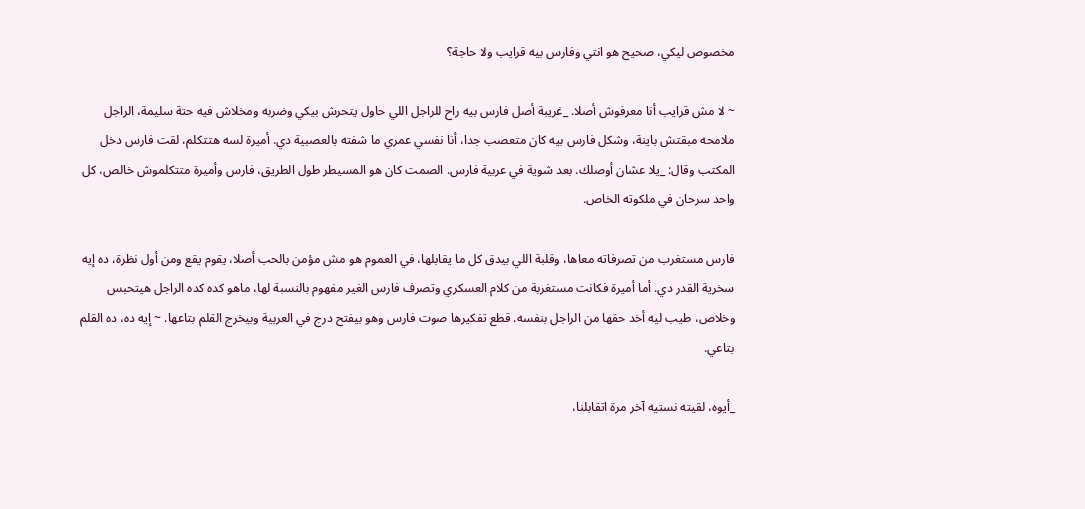مخصوص ليكي، صحيح هو انتي وفارس بيه قرايب ولا حاجة؟

~ لا مش قرايب أنا معرفوش أصلا. _غريبة أصل فارس بيه راح للراجل اللي حاول يتحرش بيكي وضربه ومخلاش فيه حتة سليمة، الراجل ملامحه مبقتش باينة، وشكل فارس بيه كان متعصب جدا، أنا نفسي عمري ما شفته بالعصبية دي. أميرة لسه هتتكلم، لقت فارس دخل المكتب وقال: _يلا عشان أوصلك. بعد شوية في عربية فارس. الصمت كان هو المسيطر طول الطريق، فارس وأميرة متتكلموش خالص، كل واحد سرحان في ملكوته الخاص.

فارس مستغرب من تصرفاته معاها، وقلبة اللي بيدق كل ما يقابلها، في العموم هو مش مؤمن بالحب أصلا، يقوم يقع ومن أول نظرة، ده إيه سخرية القدر دي. أما أميرة فكانت مستغربة من كلام العسكري وتصرف فارس الغير مفهوم بالنسبة لها، ماهو كده كده الراجل هيتحبس وخلاص، طيب ليه أخد حقها من الراجل بنفسه. قطع تفكيرها صوت فارس وهو بيفتح درج في العربية وبيخرج القلم بتاعها. ~ إيه ده، ده القلم بتاعي.

_أيوه، لقيته نستيه آخر مرة اتقابلنا،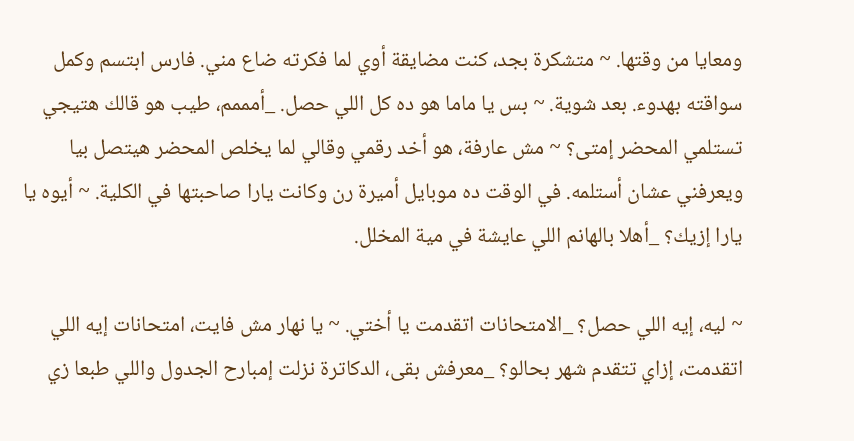ومعايا من وقتها. ~ متشكرة بجد، كنت مضايقة أوي لما فكرته ضاع مني. فارس ابتسم وكمل سواقته بهدوء. بعد شوية. ~ بس يا ماما هو ده كل اللي حصل. _أمممم، طيب هو قالك هتيجي تستلمي المحضر إمتى؟ ~ مش عارفة، هو أخد رقمي وقالي لما يخلص المحضر هيتصل بيا ويعرفني عشان أستلمه. في الوقت ده موبايل أميرة رن وكانت يارا صاحبتها في الكلية. ~ أيوه يا يارا إزيك؟ _أهلا بالهانم اللي عايشة في مية المخلل.

~ ليه، إيه اللي حصل؟ _الامتحانات اتقدمت يا أختي. ~ يا نهار مش فايت، امتحانات إيه اللي اتقدمت، إزاي تتقدم شهر بحالو؟ _معرفش بقى، الدكاترة نزلت إمبارح الجدول واللي طبعا زي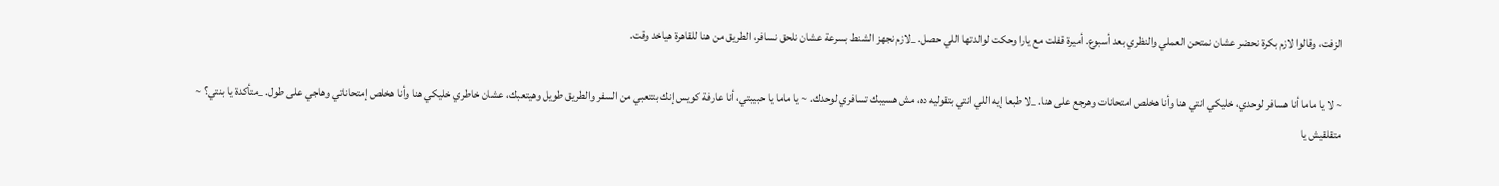الزفت، وقالوا لازم بكرة نحضر عشان نمتحن العملي والنظري بعد أسبوع. أميرة قفلت مع يارا وحكت لوالدتها اللي حصل. _لازم نجهز الشنط بسرعة عشان نلحق نسافر، الطريق من هنا للقاهرة هياخد وقت.

~ لا يا ماما أنا هسافر لوحدي، خليكي انتي هنا وأنا هخلص امتحانات وهرجع على هنا. _لا طبعا إيه اللي انتي بتقوليه ده، مش هسيبك تسافري لوحدك. ~ يا ماما يا حبيبتي، أنا عارفة كويس إنك بتتعبي من السفر والطريق طويل وهيتعبك، عشان خاطري خليكي هنا وأنا هخلص إمتحاناتي وهاجي على طول. _متأكدة يا بنتي؟ ~ متقلقيش يا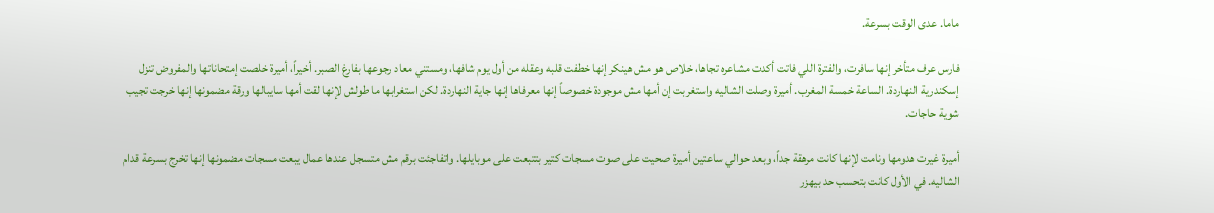ماما. عدى الوقت بسرعة.

فارس عرف متأخر إنها سافرت، والفترة اللي فاتت أكدت مشاعره تجاها، خلاص هو مش هينكر إنها خطفت قلبه وعقله من أول يوم شافها، ومستني معاد رجوعها بفارغ الصبر. أخيراً، أميرة خلصت إمتحاناتها والمفروض تنزل إسكندرية النهاردة. الساعة خمسة المغرب. أميرة وصلت الشاليه واستغربت إن أمها مش موجودة خصوصاً إنها معرفاها إنها جاية النهاردة. لكن استغرابها ما طولش لإنها لقت أمها سايبالها ورقة مضمونها إنها خرجت تجيب شوية حاجات.

أميرة غيرت هدومها ونامت لإنها كانت مرهقة جداً، وبعد حوالي ساعتين أميرة صحيت على صوت مسجات كتير بتتبعت على موبايلها. واتفاجئت برقم مش متسجل عندها عمال يبعت مسجات مضمونها إنها تخرج بسرعة قدام الشاليه. في الأول كانت بتحسب حد بيهزر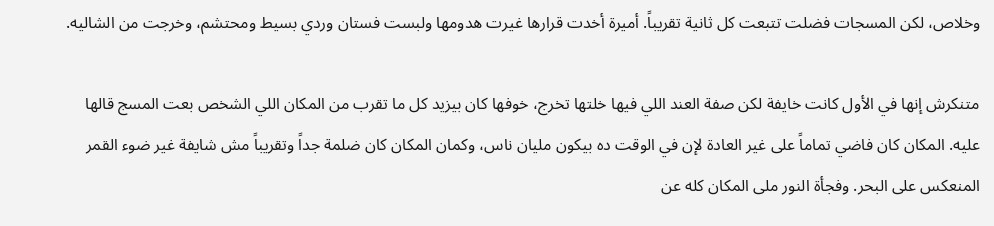وخلاص، لكن المسجات فضلت تتبعت كل ثانية تقريباً. أميرة أخدت قرارها غيرت هدومها ولبست فستان وردي بسيط ومحتشم، وخرجت من الشاليه.

متنكرش إنها في الأول كانت خايفة لكن صفة العند اللي فيها خلتها تخرج، خوفها كان بيزيد كل ما تقرب من المكان اللي الشخص بعت المسج قالها عليه. المكان كان فاضي تماماً على غير العادة لإن في الوقت ده بيكون مليان ناس، وكمان المكان كان ضلمة جداً وتقريباً مش شايفة غير ضوء القمر المنعكس على البحر. وفجأة النور ملى المكان كله عن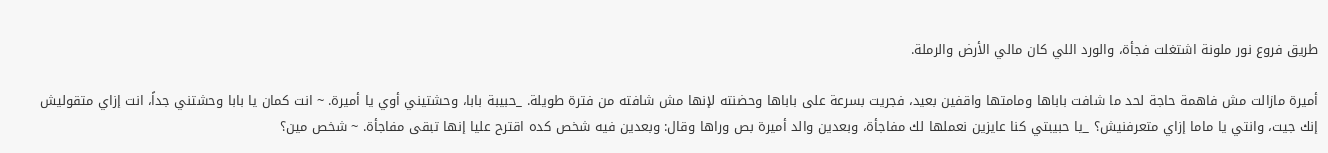طريق فروع نور ملونة اشتغلت فجأة، والورد اللي كان مالي الأرض والرملة.

أميرة مازالت مش فاهمة حاجة لحد ما شافت باباها ومامتها واقفين بعيد، فجريت بسرعة على باباها وحضنته لإنها مش شافته من فترة طويلة. _حبيبة بابا، وحشتيني أوي يا أميرة. ~ انت كمان يا بابا وحشتني جداً، انت إزاي متقوليش إنك جيت، وانتي يا ماما إزاي متعرفنيش؟ _يا حبيبتي كنا عايزين نعملها لك مفاجأة، وبعدين والد أميرة بص وراها وقال: وبعدين فيه شخص كده اقترح عليا إنها تبقى مفاجأة. ~ شخص مين؟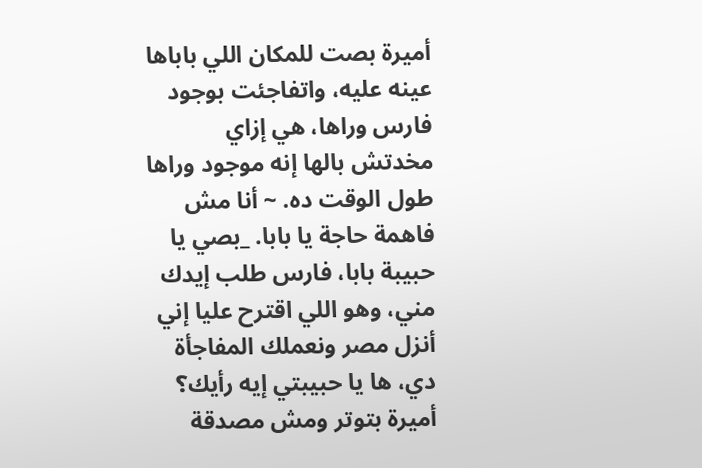أميرة بصت للمكان اللي باباها عينه عليه، واتفاجئت بوجود فارس وراها، هي إزاي مخدتش بالها إنه موجود وراها طول الوقت ده. ~ أنا مش فاهمة حاجة يا بابا. _بصي يا حبيبة بابا، فارس طلب إيدك مني، وهو اللي اقترح عليا إني أنزل مصر ونعملك المفاجأة دي، ها يا حبيبتي إيه رأيك؟ أميرة بتوتر ومش مصدقة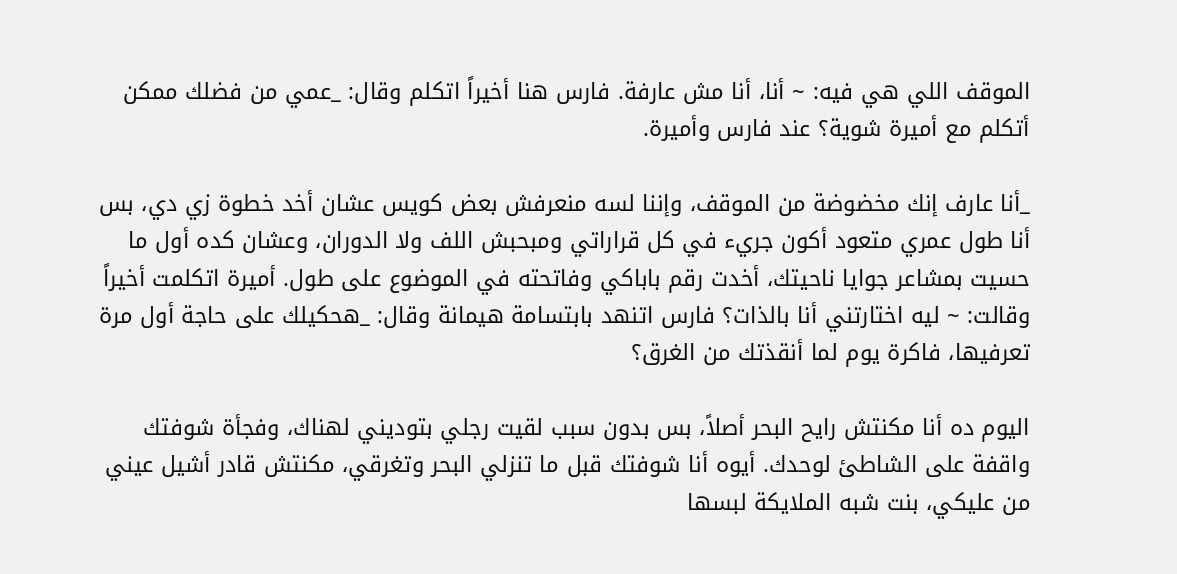الموقف اللي هي فيه: ~ أنا، أنا مش عارفة. فارس هنا أخيراً اتكلم وقال: _عمي من فضلك ممكن أتكلم مع أميرة شوية؟ عند فارس وأميرة.

_أنا عارف إنك مخضوضة من الموقف، وإننا لسه منعرفش بعض كويس عشان أخد خطوة زي دي، بس أنا طول عمري متعود أكون جريء في كل قراراتي ومبحبش اللف ولا الدوران، وعشان كده أول ما حسيت بمشاعر جوايا ناحيتك، أخدت رقم باباكي وفاتحته في الموضوع على طول. أميرة اتكلمت أخيراً وقالت: ~ ليه اختارتني أنا بالذات؟ فارس اتنهد بابتسامة هيمانة وقال: _هحكيلك على حاجة أول مرة تعرفيها، فاكرة يوم لما أنقذتك من الغرق؟

اليوم ده أنا مكنتش رايح البحر أصلاً، بس بدون سبب لقيت رجلي بتوديني لهناك، وفجأة شوفتك واقفة على الشاطئ لوحدك. أيوه أنا شوفتك قبل ما تنزلي البحر وتغرقي، مكنتش قادر أشيل عيني من عليكي، بنت شبه الملايكة لبسها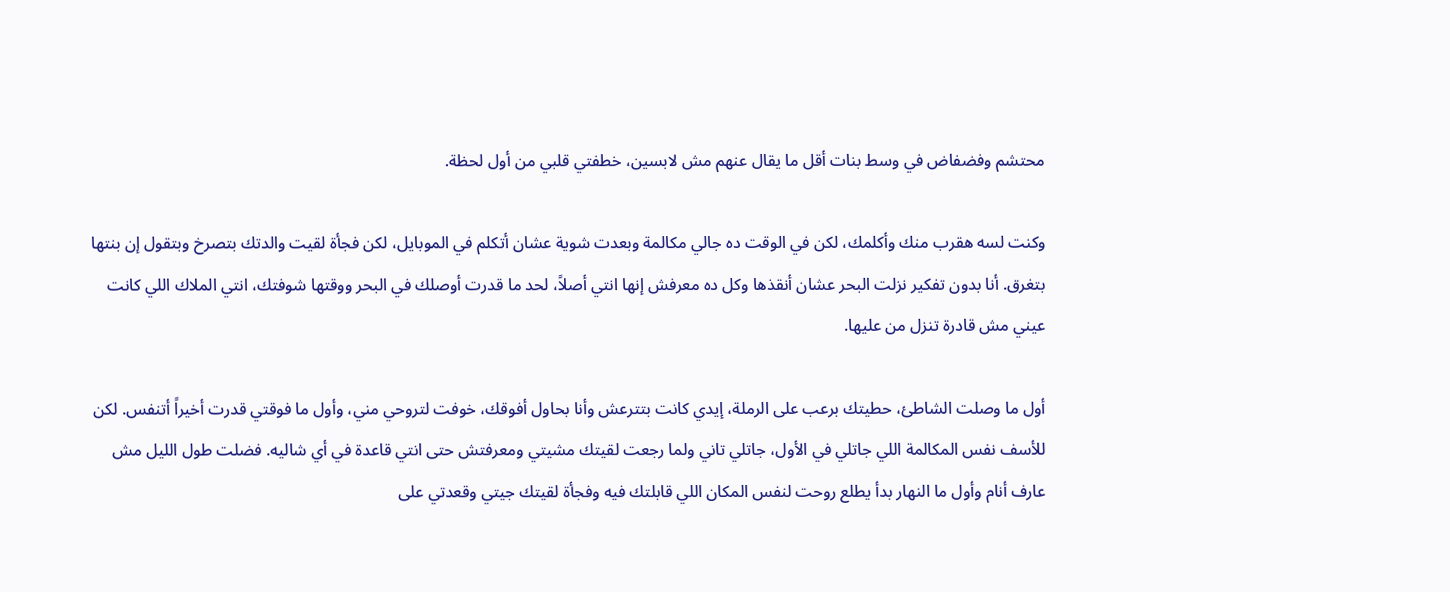محتشم وفضفاض في وسط بنات أقل ما يقال عنهم مش لابسين، خطفتي قلبي من أول لحظة.

وكنت لسه هقرب منك وأكلمك، لكن في الوقت ده جالي مكالمة وبعدت شوية عشان أتكلم في الموبايل، لكن فجأة لقيت والدتك بتصرخ وبتقول إن بنتها بتغرق. أنا بدون تفكير نزلت البحر عشان أنقذها وكل ده معرفش إنها انتي أصلاً، لحد ما قدرت أوصلك في البحر ووقتها شوفتك، انتي الملاك اللي كانت عيني مش قادرة تنزل من عليها.

أول ما وصلت الشاطئ، حطيتك برعب على الرملة، إيدي كانت بتترعش وأنا بحاول أفوقك، خوفت لتروحي مني، وأول ما فوقتي قدرت أخيراً أتنفس. لكن للأسف نفس المكالمة اللي جاتلي في الأول، جاتلي تاني ولما رجعت لقيتك مشيتي ومعرفتش حتى انتي قاعدة في أي شاليه. فضلت طول الليل مش عارف أنام وأول ما النهار بدأ يطلع روحت لنفس المكان اللي قابلتك فيه وفجأة لقيتك جيتي وقعدتي على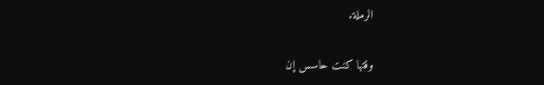الرملة.

وقتها كنت حاسس إن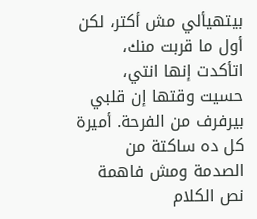بيتهيألي مش أكتر، لكن أول ما قربت منك، اتأكدت إنها انتي، حسيت وقتها إن قلبي بيرفرف من الفرحة. أميرة كل ده ساكتة من الصدمة ومش فاهمة نص الكلام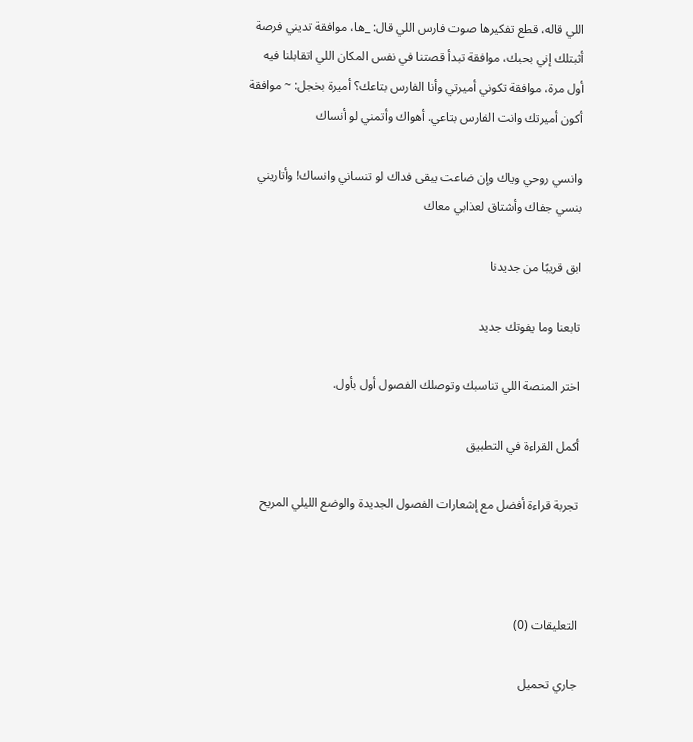اللي قاله، قطع تفكيرها صوت فارس اللي قال: _ها، موافقة تديني فرصة أثبتلك إني بحبك، موافقة تبدأ قصتنا في نفس المكان اللي اتقابلنا فيه أول مرة، موافقة تكوني أميرتي وأنا الفارس بتاعك؟ أميرة بخجل: ~ موافقة أكون أميرتك وانت الفارس بتاعي. أهواك وأتمني لو أنساك

وانسي روحي وياك وإن ضاعت يبقى فداك لو تنساني وانساك! وأتاريني بنسي جفاك وأشتاق لعذابي معاك

ابق قريبًا من جديدنا

تابعنا وما يفوتك جديد

اختر المنصة اللي تناسبك وتوصلك الفصول أول بأول.

أكمل القراءة في التطبيق

تجربة قراءة أفضل مع إشعارات الفصول الجديدة والوضع الليلي المريح



التعليقات (0)

جاري تحميل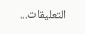التعليقات...